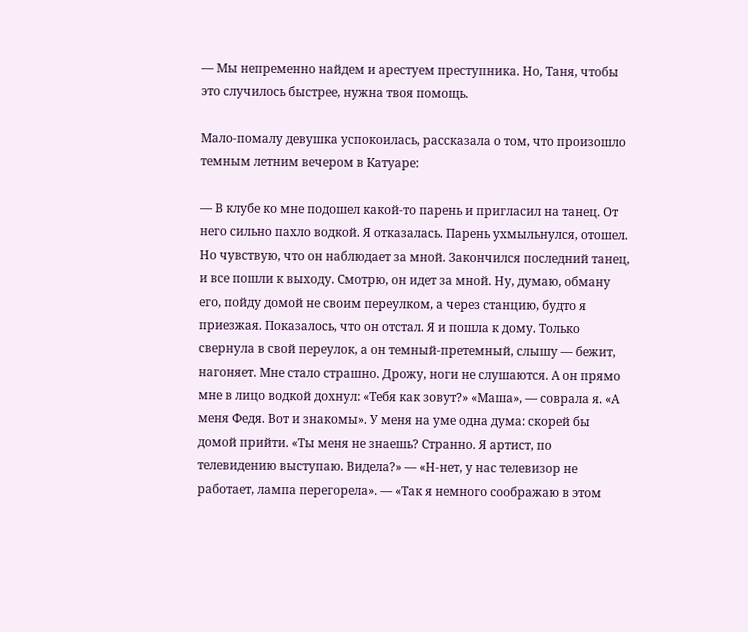— Мы непременно найдем и арестуем преступника. Но, Таня, чтобы это случилось быстрее, нужна твоя помощь.

Мало-помалу девушка успокоилась, рассказала о том, что произошло темным летним вечером в Катуаре:

— В клубе ко мне подошел какой-то парень и пригласил на танец. От него сильно пахло водкой. Я отказалась. Парень ухмыльнулся, отошел. Но чувствую, что он наблюдает за мной. Закончился последний танец, и все пошли к выходу. Смотрю, он идет за мной. Ну, думаю, обману его, пойду домой не своим переулком, а через станцию, будто я приезжая. Показалось, что он отстал. Я и пошла к дому. Только свернула в свой переулок, а он темный-претемный, слышу — бежит, нагоняет. Мне стало страшно. Дрожу, ноги не слушаются. А он прямо мне в лицо водкой дохнул: «Тебя как зовут?» «Маша», — соврала я. «А меня Федя. Вот и знакомы». У меня на уме одна дума: скорей бы домой прийти. «Ты меня не знаешь? Странно. Я артист, по телевидению выступаю. Видела?» — «Н-нет, у нас телевизор не работает, лампа перегорела». — «Так я немного соображаю в этом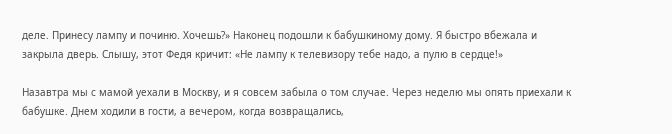деле. Принесу лампу и починю. Хочешь?» Наконец подошли к бабушкиному дому. Я быстро вбежала и закрыла дверь. Слышу, этот Федя кричит: «Не лампу к телевизору тебе надо, а пулю в сердце!»

Назавтра мы с мамой уехали в Москву, и я совсем забыла о том случае. Через неделю мы опять приехали к бабушке. Днем ходили в гости, а вечером, когда возвращались,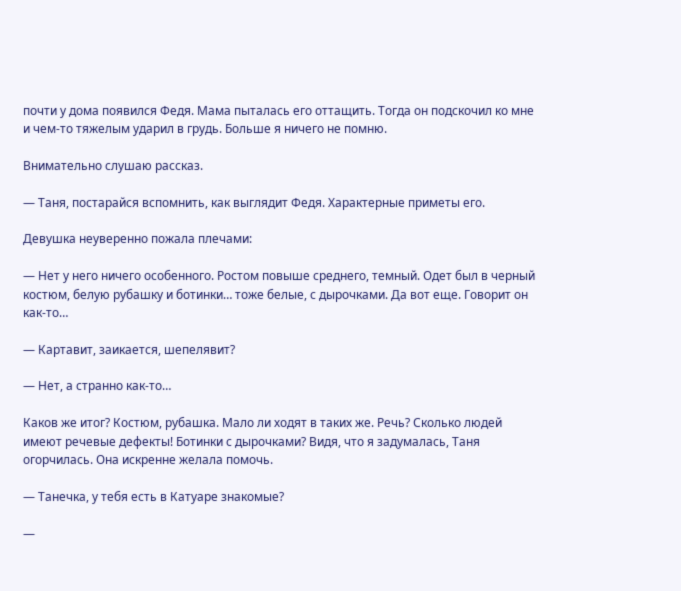почти у дома появился Федя. Мама пыталась его оттащить. Тогда он подскочил ко мне и чем-то тяжелым ударил в грудь. Больше я ничего не помню.

Внимательно слушаю рассказ.

— Таня, постарайся вспомнить, как выглядит Федя. Характерные приметы его.

Девушка неуверенно пожала плечами:

— Нет у него ничего особенного. Ростом повыше среднего, темный. Одет был в черный костюм, белую рубашку и ботинки… тоже белые, с дырочками. Да вот еще. Говорит он как-то…

— Картавит, заикается, шепелявит?

— Нет, а странно как-то…

Каков же итог? Костюм, рубашка. Мало ли ходят в таких же. Речь? Сколько людей имеют речевые дефекты! Ботинки с дырочками? Видя, что я задумалась, Таня огорчилась. Она искренне желала помочь.

— Танечка, у тебя есть в Катуаре знакомые?

—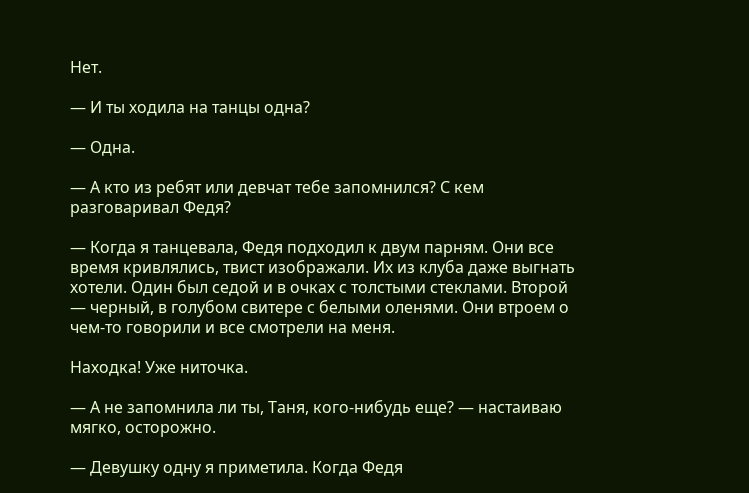Нет.

— И ты ходила на танцы одна?

— Одна.

— А кто из ребят или девчат тебе запомнился? С кем разговаривал Федя?

— Когда я танцевала, Федя подходил к двум парням. Они все время кривлялись, твист изображали. Их из клуба даже выгнать хотели. Один был седой и в очках с толстыми стеклами. Второй — черный, в голубом свитере с белыми оленями. Они втроем о чем-то говорили и все смотрели на меня.

Находка! Уже ниточка.

— А не запомнила ли ты, Таня, кого-нибудь еще? — настаиваю мягко, осторожно.

— Девушку одну я приметила. Когда Федя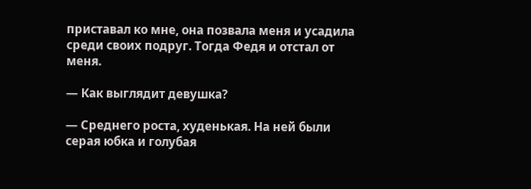приставал ко мне, она позвала меня и усадила среди своих подруг. Тогда Федя и отстал от меня.

— Как выглядит девушка?

— Среднего роста, худенькая. На ней были серая юбка и голубая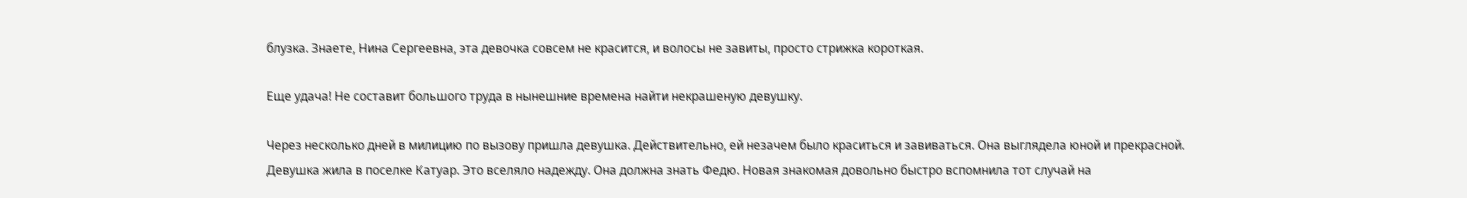блузка. Знаете, Нина Сергеевна, эта девочка совсем не красится, и волосы не завиты, просто стрижка короткая.

Еще удача! Не составит большого труда в нынешние времена найти некрашеную девушку.

Через несколько дней в милицию по вызову пришла девушка. Действительно, ей незачем было краситься и завиваться. Она выглядела юной и прекрасной. Девушка жила в поселке Катуар. Это вселяло надежду. Она должна знать Федю. Новая знакомая довольно быстро вспомнила тот случай на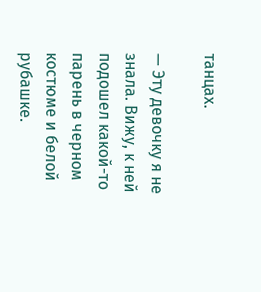танцах.

— Эту девочку я не знала. Вижу, к ней подошел какой-то парень в черном костюме и белой рубашке.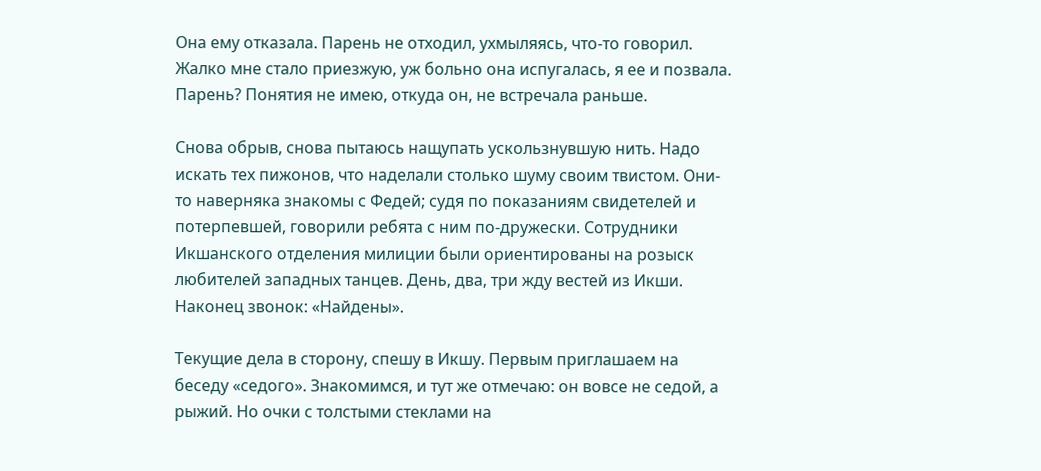Она ему отказала. Парень не отходил, ухмыляясь, что-то говорил. Жалко мне стало приезжую, уж больно она испугалась, я ее и позвала. Парень? Понятия не имею, откуда он, не встречала раньше.

Снова обрыв, снова пытаюсь нащупать ускользнувшую нить. Надо искать тех пижонов, что наделали столько шуму своим твистом. Они-то наверняка знакомы с Федей; судя по показаниям свидетелей и потерпевшей, говорили ребята с ним по-дружески. Сотрудники Икшанского отделения милиции были ориентированы на розыск любителей западных танцев. День, два, три жду вестей из Икши. Наконец звонок: «Найдены».

Текущие дела в сторону, спешу в Икшу. Первым приглашаем на беседу «седого». Знакомимся, и тут же отмечаю: он вовсе не седой, а рыжий. Но очки с толстыми стеклами на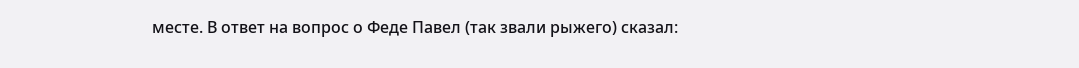месте. В ответ на вопрос о Феде Павел (так звали рыжего) сказал: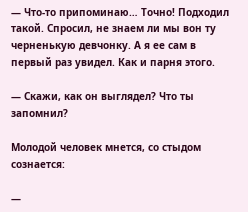— Что-то припоминаю… Точно! Подходил такой. Спросил, не знаем ли мы вон ту черненькую девчонку. А я ее сам в первый раз увидел. Как и парня этого.

— Скажи, как он выглядел? Что ты запомнил?

Молодой человек мнется, со стыдом сознается:

—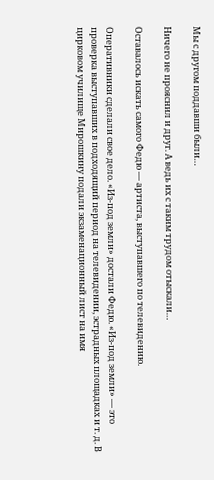Мы с другом поддавши были…

Ничего не прояснил и друг. А ведь их с таким трудом отыскали…

Оставалось искать самого Федю — артиста, выступавшего по телевидению.

Оперативники сделали свое дело. «Из-под земли» достали Федю. «Из-под земли» — это проверка выступавших в подходящий период на телевидении, эстрадных площадках и т. д. В цирковом училище Мирошкину подали экзаменационный лист на имя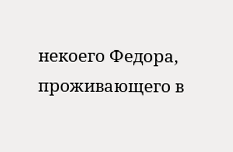некоего Федора, проживающего в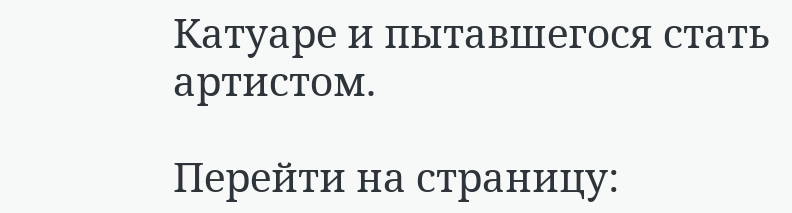Катуаре и пытавшегося стать артистом.

Перейти на страницу: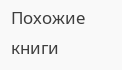Похожие книги